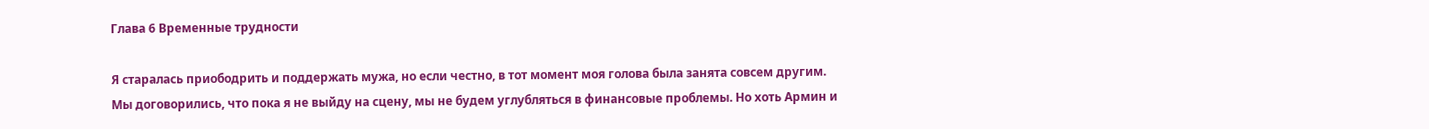Глава 6 Временные трудности

Я старалась приободрить и поддержать мужа, но если честно, в тот момент моя голова была занята совсем другим. Мы договорились, что пока я не выйду на сцену, мы не будем углубляться в финансовые проблемы. Но хоть Армин и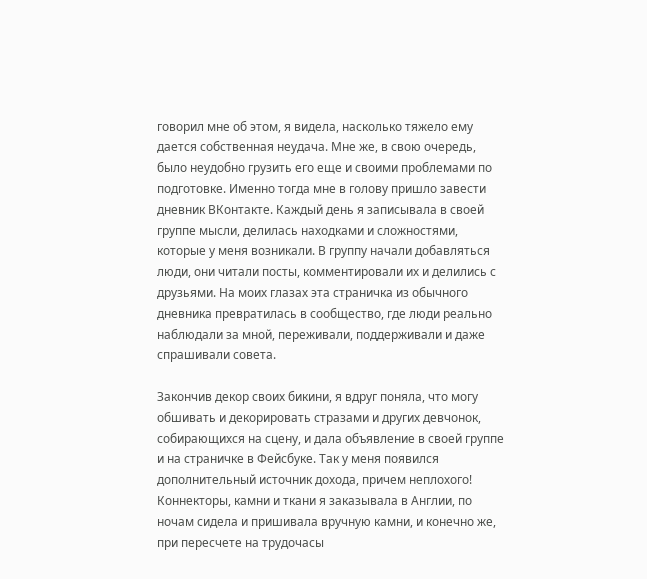говорил мне об этом, я видела, насколько тяжело ему дается собственная неудача. Мне же, в свою очередь, было неудобно грузить его еще и своими проблемами по подготовке. Именно тогда мне в голову пришло завести дневник ВКонтакте. Каждый день я записывала в своей группе мысли, делилась находками и сложностями, которые у меня возникали. В группу начали добавляться люди, они читали посты, комментировали их и делились с друзьями. На моих глазах эта страничка из обычного дневника превратилась в сообщество, где люди реально наблюдали за мной, переживали, поддерживали и даже спрашивали совета.

Закончив декор своих бикини, я вдруг поняла, что могу обшивать и декорировать стразами и других девчонок, собирающихся на сцену, и дала объявление в своей группе и на страничке в Фейсбуке. Так у меня появился дополнительный источник дохода, причем неплохого! Коннекторы, камни и ткани я заказывала в Англии, по ночам сидела и пришивала вручную камни, и конечно же, при пересчете на трудочасы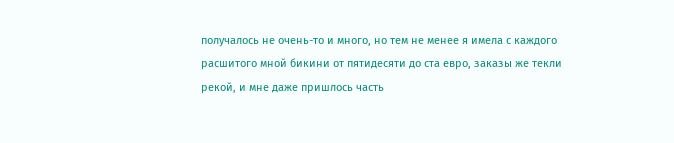получалось не очень-то и много, но тем не менее я имела с каждого расшитого мной бикини от пятидесяти до ста евро, заказы же текли рекой, и мне даже пришлось часть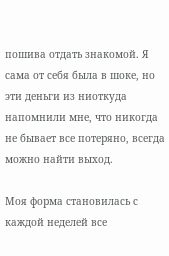пошива отдать знакомой. Я сама от себя была в шоке, но эти деньги из ниоткуда напомнили мне, что никогда не бывает все потеряно, всегда можно найти выход.

Моя форма становилась с каждой неделей все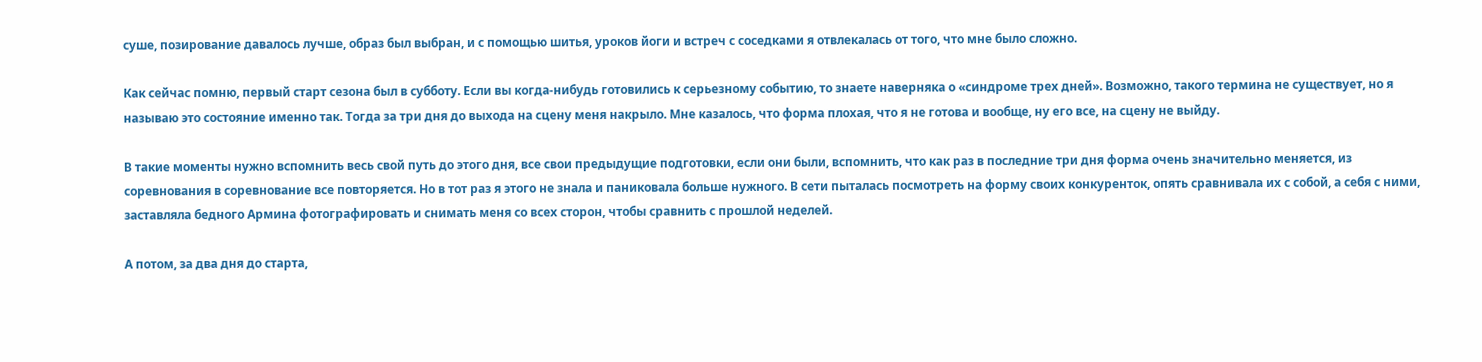суше, позирование давалось лучше, образ был выбран, и с помощью шитья, уроков йоги и встреч с соседками я отвлекалась от того, что мне было сложно.

Как сейчас помню, первый старт сезона был в субботу. Если вы когда-нибудь готовились к серьезному событию, то знаете наверняка о «синдроме трех дней». Возможно, такого термина не существует, но я называю это состояние именно так. Тогда за три дня до выхода на сцену меня накрыло. Мне казалось, что форма плохая, что я не готова и вообще, ну его все, на сцену не выйду.

В такие моменты нужно вспомнить весь свой путь до этого дня, все свои предыдущие подготовки, если они были, вспомнить, что как раз в последние три дня форма очень значительно меняется, из соревнования в соревнование все повторяется. Но в тот раз я этого не знала и паниковала больше нужного. В сети пыталась посмотреть на форму своих конкуренток, опять сравнивала их с собой, а себя с ними, заставляла бедного Армина фотографировать и снимать меня со всех сторон, чтобы сравнить с прошлой неделей.

А потом, за два дня до старта,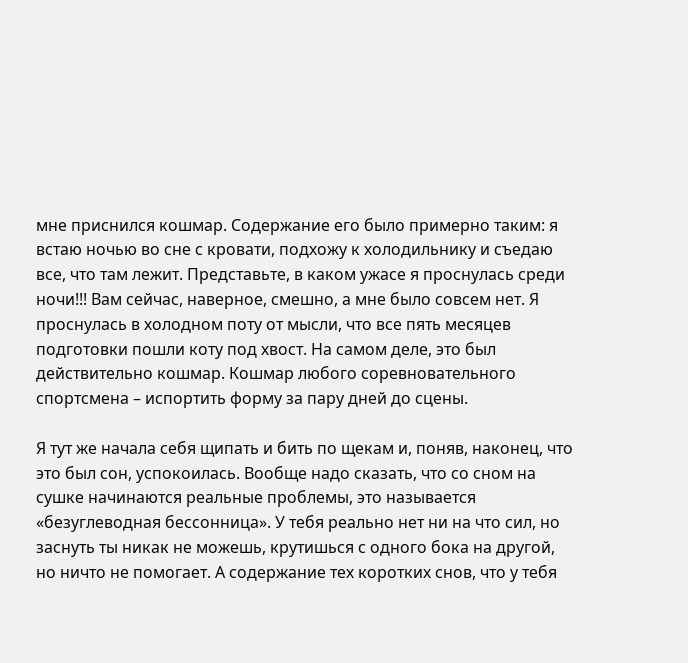мне приснился кошмар. Содержание его было примерно таким: я встаю ночью во сне с кровати, подхожу к холодильнику и съедаю все, что там лежит. Представьте, в каком ужасе я проснулась среди ночи!!! Вам сейчас, наверное, смешно, а мне было совсем нет. Я проснулась в холодном поту от мысли, что все пять месяцев подготовки пошли коту под хвост. На самом деле, это был действительно кошмар. Кошмар любого соревновательного спортсмена – испортить форму за пару дней до сцены.

Я тут же начала себя щипать и бить по щекам и, поняв, наконец, что это был сон, успокоилась. Вообще надо сказать, что со сном на сушке начинаются реальные проблемы, это называется «безуглеводная бессонница». У тебя реально нет ни на что сил, но заснуть ты никак не можешь, крутишься с одного бока на другой, но ничто не помогает. А содержание тех коротких снов, что у тебя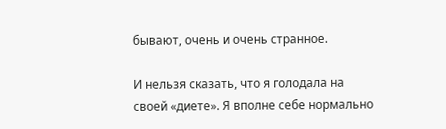бывают, очень и очень странное.

И нельзя сказать, что я голодала на своей «диете». Я вполне себе нормально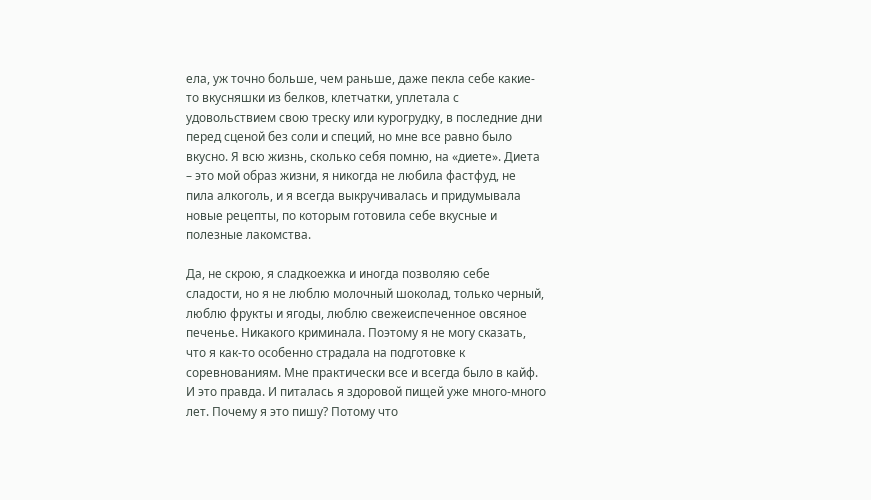ела, уж точно больше, чем раньше, даже пекла себе какие-то вкусняшки из белков, клетчатки, уплетала с удовольствием свою треску или курогрудку, в последние дни перед сценой без соли и специй, но мне все равно было вкусно. Я всю жизнь, сколько себя помню, на «диете». Диета – это мой образ жизни, я никогда не любила фастфуд, не пила алкоголь, и я всегда выкручивалась и придумывала новые рецепты, по которым готовила себе вкусные и полезные лакомства.

Да, не скрою, я сладкоежка и иногда позволяю себе сладости, но я не люблю молочный шоколад, только черный, люблю фрукты и ягоды, люблю свежеиспеченное овсяное печенье. Никакого криминала. Поэтому я не могу сказать, что я как-то особенно страдала на подготовке к соревнованиям. Мне практически все и всегда было в кайф. И это правда. И питалась я здоровой пищей уже много-много лет. Почему я это пишу? Потому что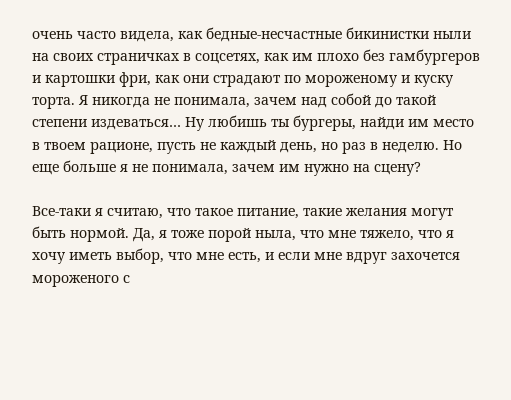очень часто видела, как бедные-несчастные бикинистки ныли на своих страничках в соцсетях, как им плохо без гамбургеров и картошки фри, как они страдают по мороженому и куску торта. Я никогда не понимала, зачем над собой до такой степени издеваться… Ну любишь ты бургеры, найди им место в твоем рационе, пусть не каждый день, но раз в неделю. Но еще больше я не понимала, зачем им нужно на сцену?

Все-таки я считаю, что такое питание, такие желания могут быть нормой. Да, я тоже порой ныла, что мне тяжело, что я хочу иметь выбор, что мне есть, и если мне вдруг захочется мороженого с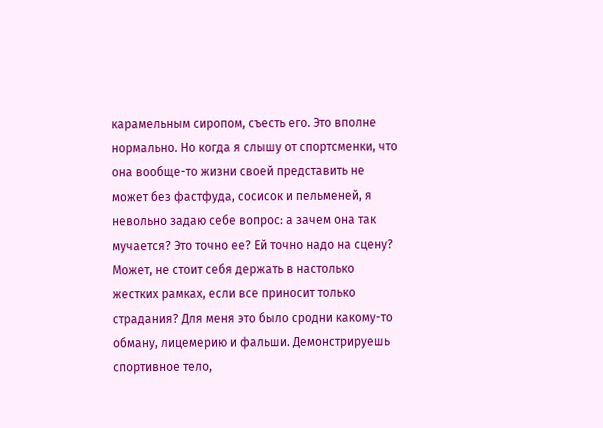карамельным сиропом, съесть его. Это вполне нормально. Но когда я слышу от спортсменки, что она вообще-то жизни своей представить не может без фастфуда, сосисок и пельменей, я невольно задаю себе вопрос: а зачем она так мучается? Это точно ее? Ей точно надо на сцену? Может, не стоит себя держать в настолько жестких рамках, если все приносит только страдания? Для меня это было сродни какому-то обману, лицемерию и фальши. Демонстрируешь спортивное тело,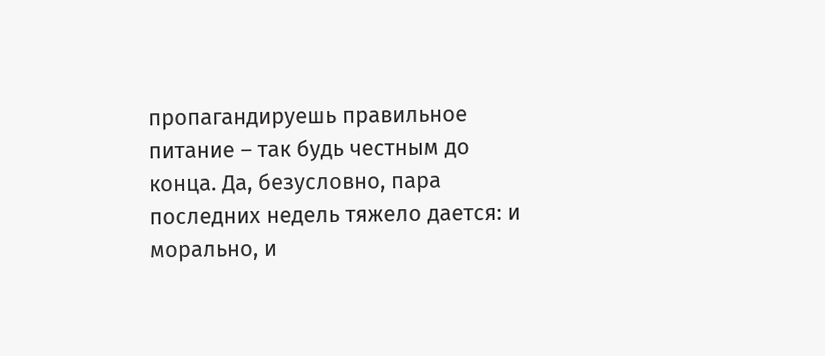пропагандируешь правильное питание – так будь честным до конца. Да, безусловно, пара последних недель тяжело дается: и морально, и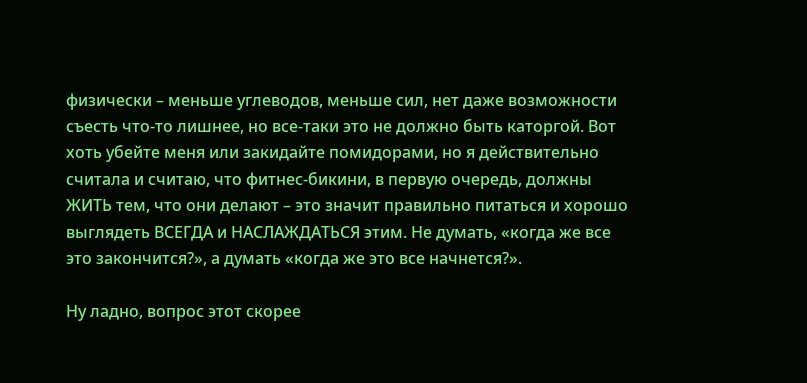физически – меньше углеводов, меньше сил, нет даже возможности съесть что-то лишнее, но все-таки это не должно быть каторгой. Вот хоть убейте меня или закидайте помидорами, но я действительно считала и считаю, что фитнес-бикини, в первую очередь, должны ЖИТЬ тем, что они делают – это значит правильно питаться и хорошо выглядеть ВСЕГДА и НАСЛАЖДАТЬСЯ этим. Не думать, «когда же все это закончится?», а думать «когда же это все начнется?».

Ну ладно, вопрос этот скорее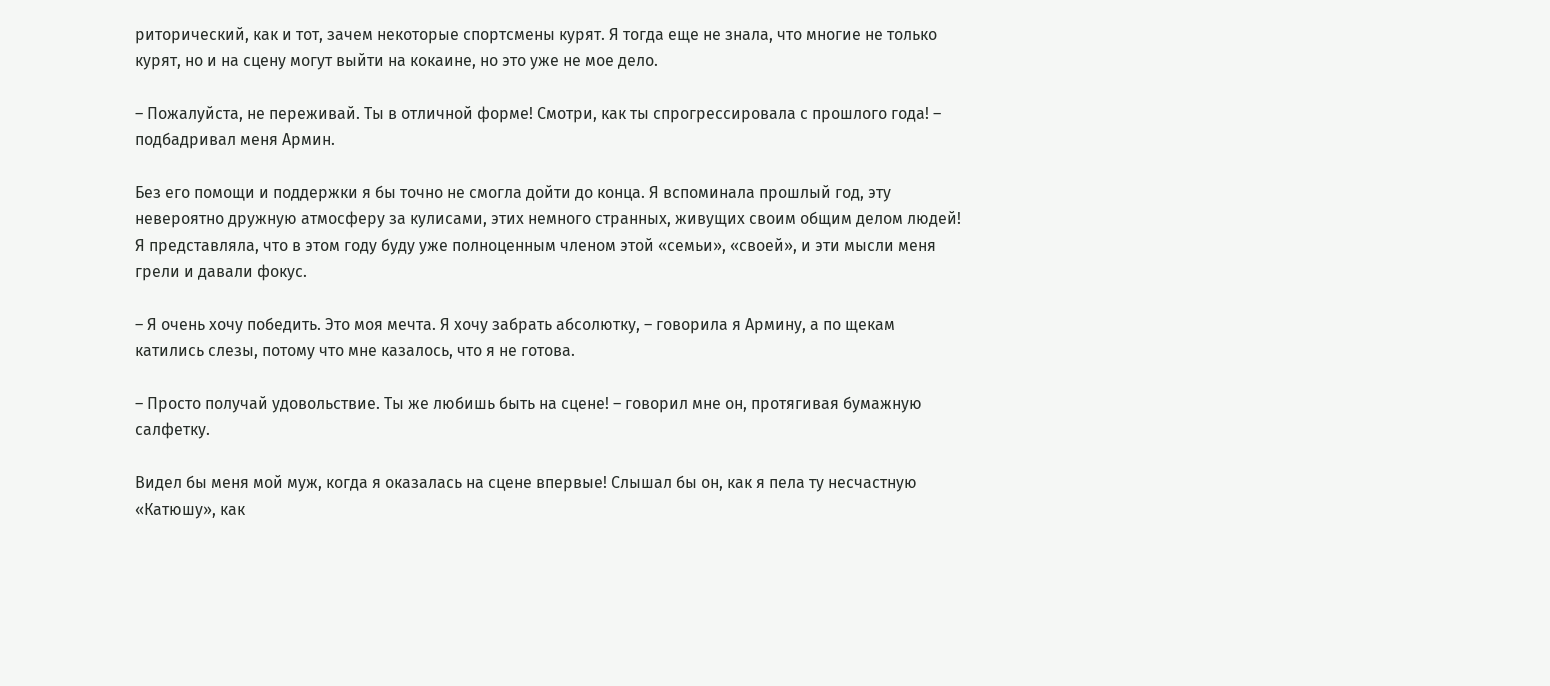риторический, как и тот, зачем некоторые спортсмены курят. Я тогда еще не знала, что многие не только курят, но и на сцену могут выйти на кокаине, но это уже не мое дело.

– Пожалуйста, не переживай. Ты в отличной форме! Смотри, как ты спрогрессировала с прошлого года! – подбадривал меня Армин.

Без его помощи и поддержки я бы точно не смогла дойти до конца. Я вспоминала прошлый год, эту невероятно дружную атмосферу за кулисами, этих немного странных, живущих своим общим делом людей! Я представляла, что в этом году буду уже полноценным членом этой «семьи», «своей», и эти мысли меня грели и давали фокус.

– Я очень хочу победить. Это моя мечта. Я хочу забрать абсолютку, – говорила я Армину, а по щекам катились слезы, потому что мне казалось, что я не готова.

– Просто получай удовольствие. Ты же любишь быть на сцене! – говорил мне он, протягивая бумажную салфетку.

Видел бы меня мой муж, когда я оказалась на сцене впервые! Слышал бы он, как я пела ту несчастную «Катюшу», как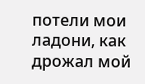потели мои ладони, как дрожал мой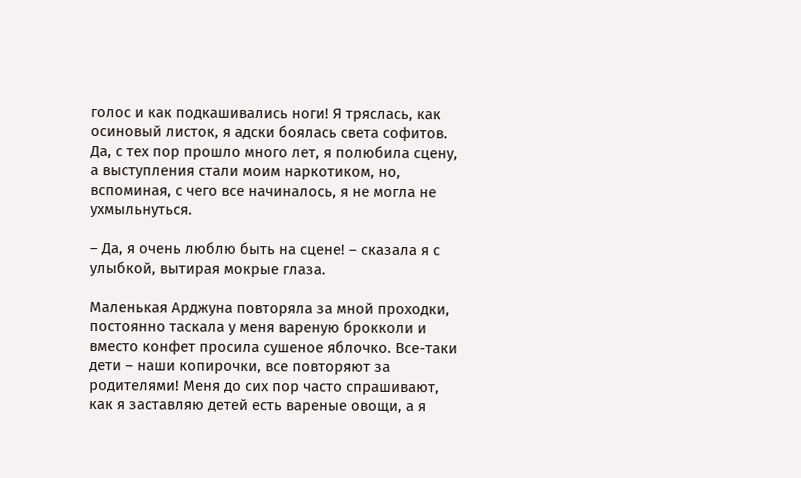голос и как подкашивались ноги! Я тряслась, как осиновый листок, я адски боялась света софитов. Да, с тех пор прошло много лет, я полюбила сцену, а выступления стали моим наркотиком, но, вспоминая, с чего все начиналось, я не могла не ухмыльнуться.

– Да, я очень люблю быть на сцене! – сказала я с улыбкой, вытирая мокрые глаза.

Маленькая Арджуна повторяла за мной проходки, постоянно таскала у меня вареную брокколи и вместо конфет просила сушеное яблочко. Все-таки дети – наши копирочки, все повторяют за родителями! Меня до сих пор часто спрашивают, как я заставляю детей есть вареные овощи, а я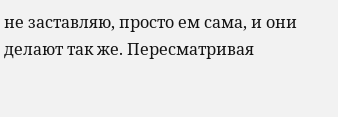не заставляю, просто ем сама, и они делают так же. Пересматривая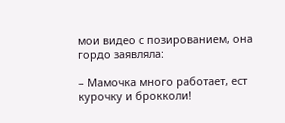мои видео с позированием, она гордо заявляла:

– Мамочка много работает, ест курочку и брокколи!